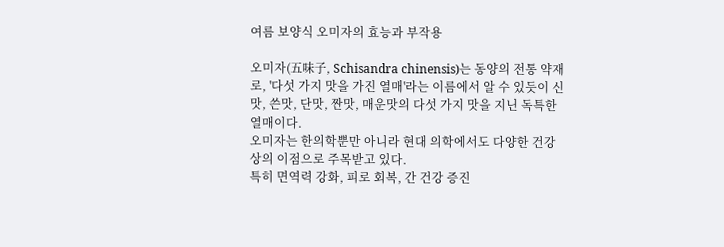여름 보양식 오미자의 효능과 부작용

오미자(五味子, Schisandra chinensis)는 동양의 전통 약재로, '다섯 가지 맛을 가진 열매'라는 이름에서 알 수 있듯이 신맛, 쓴맛, 단맛, 짠맛, 매운맛의 다섯 가지 맛을 지닌 독특한 열매이다.
오미자는 한의학뿐만 아니라 현대 의학에서도 다양한 건강상의 이점으로 주목받고 있다.
특히 면역력 강화, 피로 회복, 간 건강 증진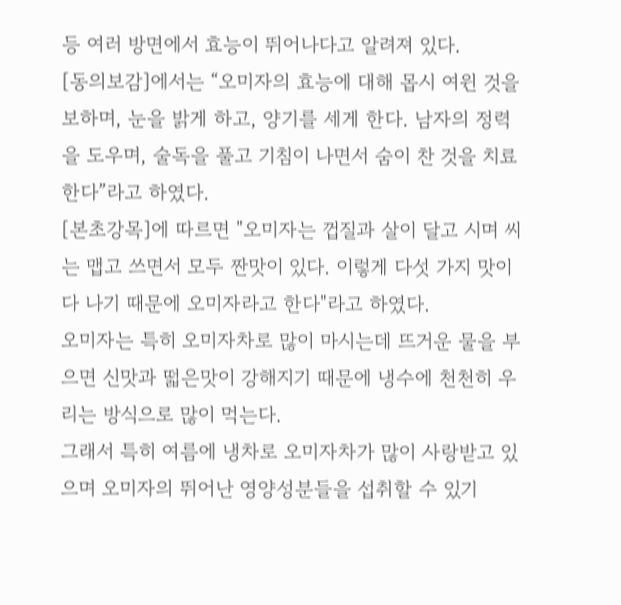등 여러 방면에서 효능이 뛰어나다고 알려져 있다.
[동의보감]에서는 “오미자의 효능에 대해 몹시 여윈 것을 보하며, 눈을 밝게 하고, 양기를 세게 한다. 남자의 정력을 도우며, 술독을 풀고 기침이 나면서 숨이 찬 것을 치료한다”라고 하였다.
[본초강목]에 따르면 "오미자는 껍질과 살이 달고 시며 씨는 맵고 쓰면서 모두 짠맛이 있다. 이렇게 다섯 가지 맛이 다 나기 때문에 오미자라고 한다"라고 하였다.
오미자는 특히 오미자차로 많이 마시는데 뜨거운 물을 부으면 신맛과 떫은맛이 강해지기 때문에 냉수에 천천히 우리는 방식으로 많이 먹는다.
그래서 특히 여름에 냉차로 오미자차가 많이 사랑받고 있으며 오미자의 뛰어난 영양성분들을 섭취할 수 있기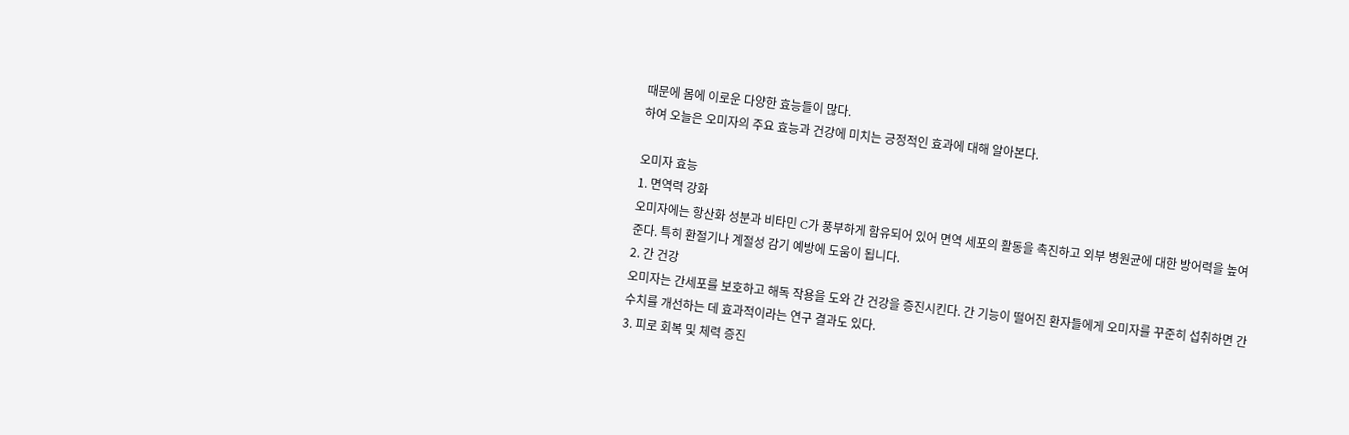때문에 몸에 이로운 다양한 효능들이 많다.
하여 오늘은 오미자의 주요 효능과 건강에 미치는 긍정적인 효과에 대해 알아본다.

오미자 효능
1. 면역력 강화
오미자에는 항산화 성분과 비타민 C가 풍부하게 함유되어 있어 면역 세포의 활동을 촉진하고 외부 병원균에 대한 방어력을 높여준다. 특히 환절기나 계절성 감기 예방에 도움이 됩니다.
2. 간 건강
오미자는 간세포를 보호하고 해독 작용을 도와 간 건강을 증진시킨다. 간 기능이 떨어진 환자들에게 오미자를 꾸준히 섭취하면 간수치를 개선하는 데 효과적이라는 연구 결과도 있다.
3. 피로 회복 및 체력 증진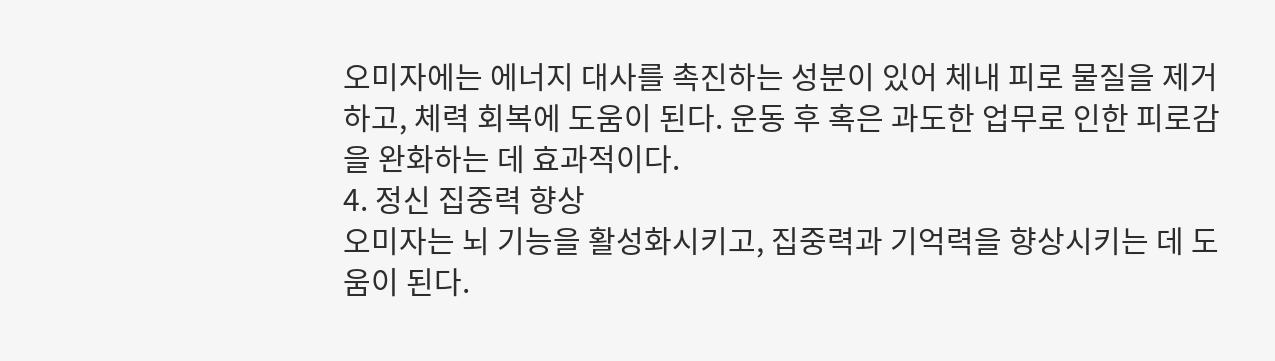오미자에는 에너지 대사를 촉진하는 성분이 있어 체내 피로 물질을 제거하고, 체력 회복에 도움이 된다. 운동 후 혹은 과도한 업무로 인한 피로감을 완화하는 데 효과적이다.
4. 정신 집중력 향상
오미자는 뇌 기능을 활성화시키고, 집중력과 기억력을 향상시키는 데 도움이 된다.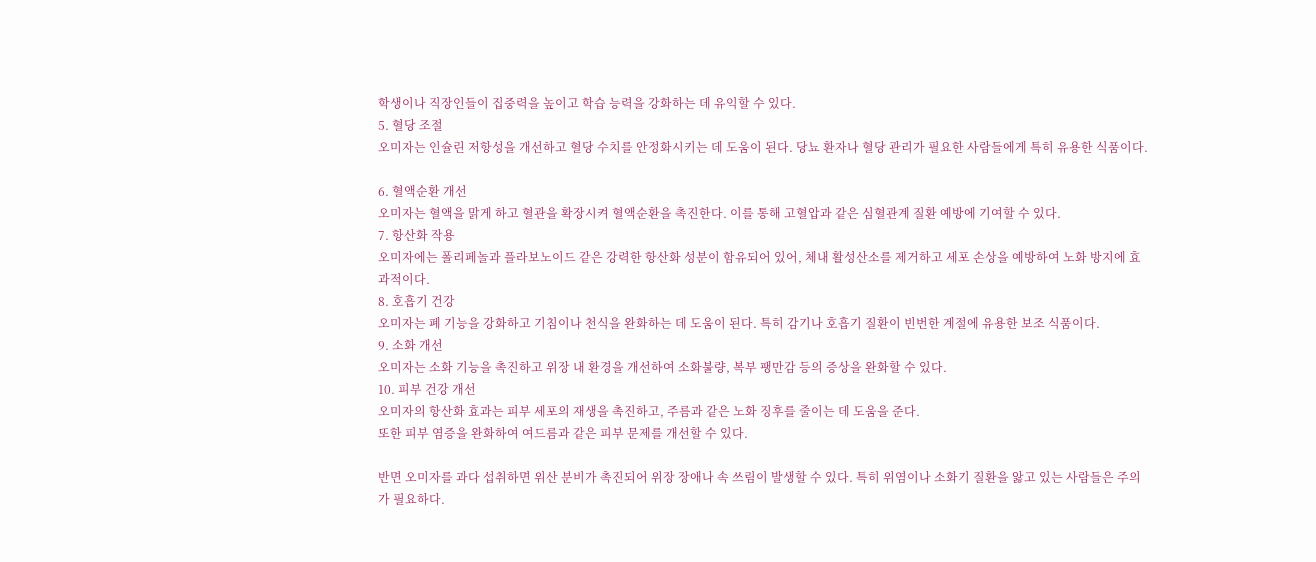학생이나 직장인들이 집중력을 높이고 학습 능력을 강화하는 데 유익할 수 있다.
5. 혈당 조절
오미자는 인슐린 저항성을 개선하고 혈당 수치를 안정화시키는 데 도움이 된다. 당뇨 환자나 혈당 관리가 필요한 사람들에게 특히 유용한 식품이다.

6. 혈액순환 개선
오미자는 혈액을 맑게 하고 혈관을 확장시켜 혈액순환을 촉진한다. 이를 통해 고혈압과 같은 심혈관계 질환 예방에 기여할 수 있다.
7. 항산화 작용
오미자에는 폴리페놀과 플라보노이드 같은 강력한 항산화 성분이 함유되어 있어, 체내 활성산소를 제거하고 세포 손상을 예방하여 노화 방지에 효과적이다.
8. 호흡기 건강
오미자는 폐 기능을 강화하고 기침이나 천식을 완화하는 데 도움이 된다. 특히 감기나 호흡기 질환이 빈번한 계절에 유용한 보조 식품이다.
9. 소화 개선
오미자는 소화 기능을 촉진하고 위장 내 환경을 개선하여 소화불량, 복부 팽만감 등의 증상을 완화할 수 있다.
10. 피부 건강 개선
오미자의 항산화 효과는 피부 세포의 재생을 촉진하고, 주름과 같은 노화 징후를 줄이는 데 도움을 준다.
또한 피부 염증을 완화하여 여드름과 같은 피부 문제를 개선할 수 있다.

반면 오미자를 과다 섭취하면 위산 분비가 촉진되어 위장 장애나 속 쓰림이 발생할 수 있다. 특히 위염이나 소화기 질환을 앓고 있는 사람들은 주의가 필요하다.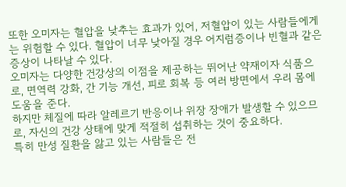또한 오미자는 혈압을 낮추는 효과가 있어, 저혈압이 있는 사람들에게는 위험할 수 있다. 혈압이 너무 낮아질 경우 어지럼증이나 빈혈과 같은 증상이 나타날 수 있다.
오미자는 다양한 건강상의 이점을 제공하는 뛰어난 약재이자 식품으로, 면역력 강화, 간 기능 개선, 피로 회복 등 여러 방면에서 우리 몸에 도움을 준다.
하지만 체질에 따라 알레르기 반응이나 위장 장애가 발생할 수 있으므로, 자신의 건강 상태에 맞게 적절히 섭취하는 것이 중요하다.
특히 만성 질환을 앓고 있는 사람들은 전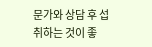문가와 상담 후 섭취하는 것이 좋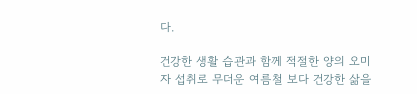다.

건강한 생활 습관과 함께 적절한 양의 오미자 섭취로 무더운 여름철 보다 건강한 삶을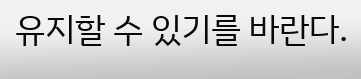유지할 수 있기를 바란다.